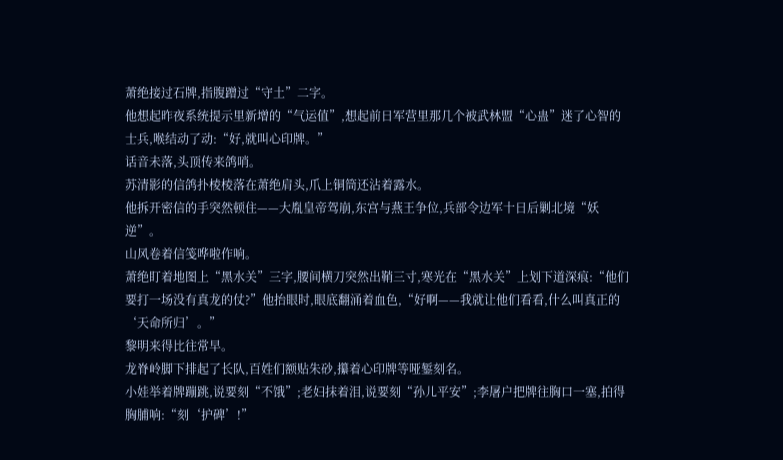萧绝接过石牌,指腹蹭过“守土”二字。
他想起昨夜系统提示里新增的“气运值”,想起前日军营里那几个被武林盟“心蛊”迷了心智的士兵,喉结动了动:“好,就叫心印牌。”
话音未落,头顶传来鸽哨。
苏清影的信鸽扑棱棱落在萧绝肩头,爪上铜筒还沾着露水。
他拆开密信的手突然顿住——大胤皇帝驾崩,东宫与燕王争位,兵部令边军十日后剿北境“妖逆”。
山风卷着信笺哗啦作响。
萧绝盯着地图上“黑水关”三字,腰间横刀突然出鞘三寸,寒光在“黑水关”上划下道深痕:“他们要打一场没有真龙的仗?”他抬眼时,眼底翻涌着血色,“好啊——我就让他们看看,什么叫真正的‘天命所归’。”
黎明来得比往常早。
龙脊岭脚下排起了长队,百姓们额贴朱砂,攥着心印牌等哑錾刻名。
小娃举着牌蹦跳,说要刻“不饿”;老妇抹着泪,说要刻“孙儿平安”;李屠户把牌往胸口一塞,拍得胸脯响:“刻‘护碑’!”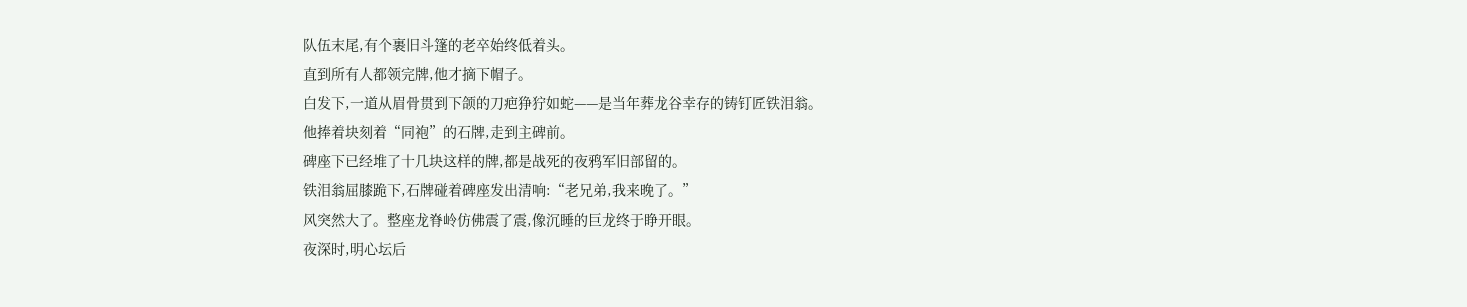队伍末尾,有个裹旧斗篷的老卒始终低着头。
直到所有人都领完牌,他才摘下帽子。
白发下,一道从眉骨贯到下颌的刀疤狰狞如蛇——是当年葬龙谷幸存的铸钉匠铁泪翁。
他捧着块刻着“同袍”的石牌,走到主碑前。
碑座下已经堆了十几块这样的牌,都是战死的夜鸦军旧部留的。
铁泪翁屈膝跪下,石牌碰着碑座发出清响:“老兄弟,我来晚了。”
风突然大了。整座龙脊岭仿佛震了震,像沉睡的巨龙终于睁开眼。
夜深时,明心坛后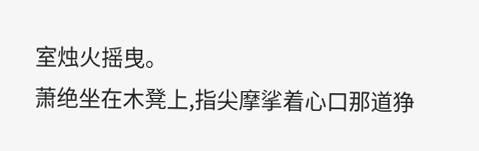室烛火摇曳。
萧绝坐在木凳上,指尖摩挲着心口那道狰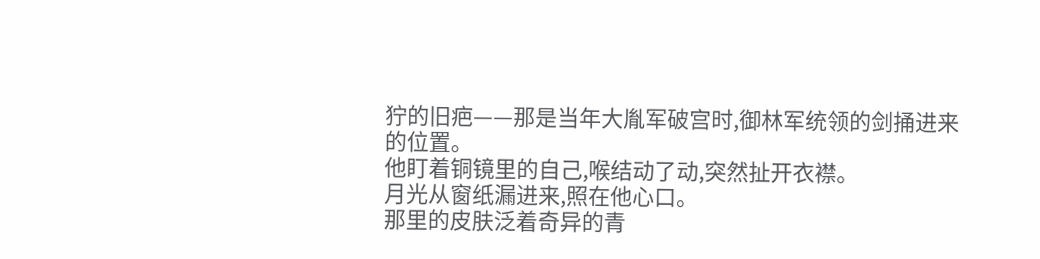狞的旧疤——那是当年大胤军破宫时,御林军统领的剑捅进来的位置。
他盯着铜镜里的自己,喉结动了动,突然扯开衣襟。
月光从窗纸漏进来,照在他心口。
那里的皮肤泛着奇异的青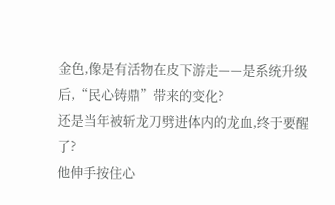金色,像是有活物在皮下游走——是系统升级后,“民心铸鼎”带来的变化?
还是当年被斩龙刀劈进体内的龙血,终于要醒了?
他伸手按住心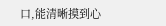口,能清晰摸到心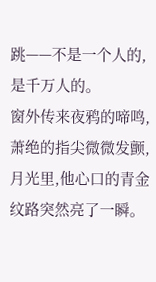跳——不是一个人的,是千万人的。
窗外传来夜鸦的啼鸣,萧绝的指尖微微发颤,月光里,他心口的青金纹路突然亮了一瞬。